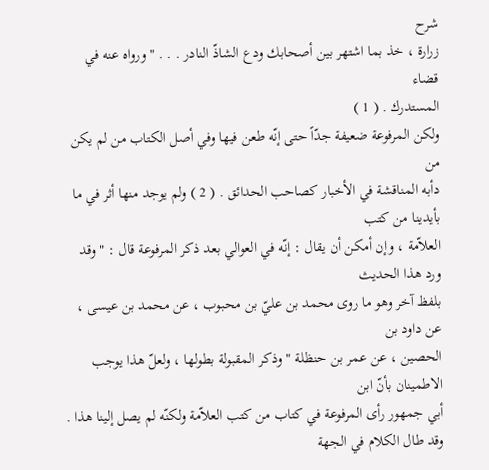شرح
زرارة ، خذ بما اشتهر بين أصحابك ودع الشاذّ النادر . . . " ورواه عنه في قضاء
المستدرك . ( 1 )
ولكن المرفوعة ضعيفة جدّاً حتى إنّه طعن فيها وفي أصل الكتاب من لم يكن من
دأبه المناقشة في الأخبار كصاحب الحدائق . ( 2 ) ولم يوجد منها أثر في ما بأيدينا من كتب
العلاّمة ، وإن أمكن أن يقال : إنّه في العوالي بعد ذكر المرفوعة قال : " وقد ورد هذا الحديث
بلفظ آخر وهو ما روى محمد بن عليّ بن محبوب ، عن محمد بن عيسى ، عن داود بن
الحصين ، عن عمر بن حنظلة " وذكر المقبولة بطولها ، ولعلّ هذا يوجب الاطمينان بأنّ ابن
أبي جمهور رأى المرفوعة في كتاب من كتب العلاّمة ولكنّه لم يصل إلينا هذا .
وقد طال الكلام في الجهة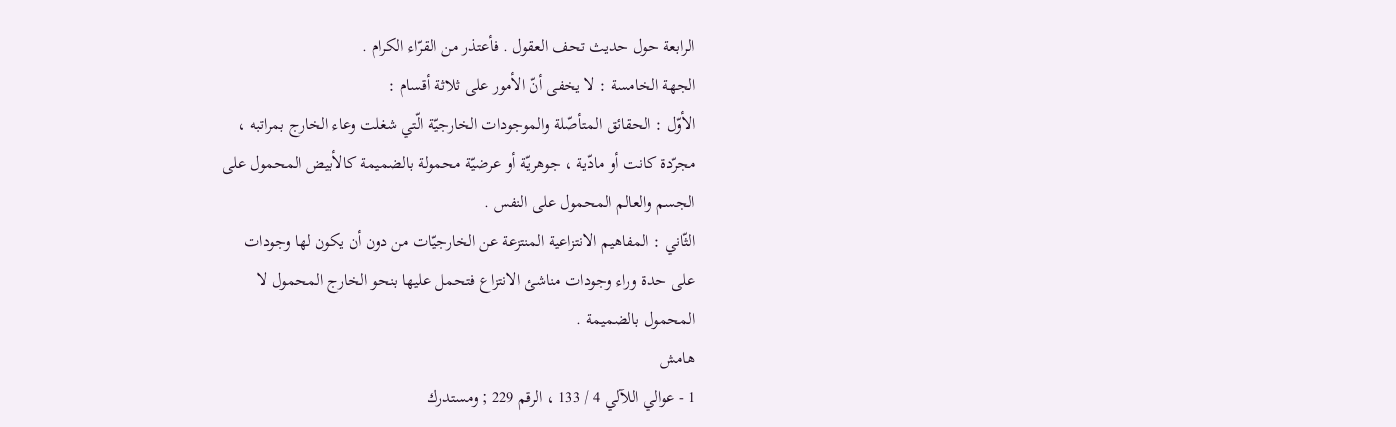الرابعة حول حديث تحف العقول . فأعتذر من القرّاء الكرام .
الجهة الخامسة : لا يخفى أنّ الأمور على ثلاثة أقسام :
الأوّل : الحقائق المتأصّلة والموجودات الخارجيّة الّتي شغلت وعاء الخارج بمراتبه ،
مجرّدة كانت أو مادّية ، جوهريّة أو عرضيّة محمولة بالضميمة كالأبيض المحمول على
الجسم والعالم المحمول على النفس .
الثّاني : المفاهيم الانتزاعية المنتزعة عن الخارجيّات من دون أن يكون لها وجودات
على حدة وراء وجودات مناشئ الانتزاع فتحمل عليها بنحو الخارج المحمول لا
المحمول بالضميمة .
هامش
1 - عوالي اللآلي 4 / 133 ، الرقم 229 ; ومستدرك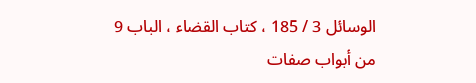الوسائل 3 / 185 ، كتاب القضاء ، الباب 9
من أبواب صفات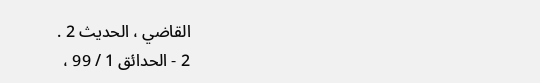القاضي ، الحديث 2 .
2 - الحدائق 1 / 99 ،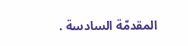المقدمّة السادسة .